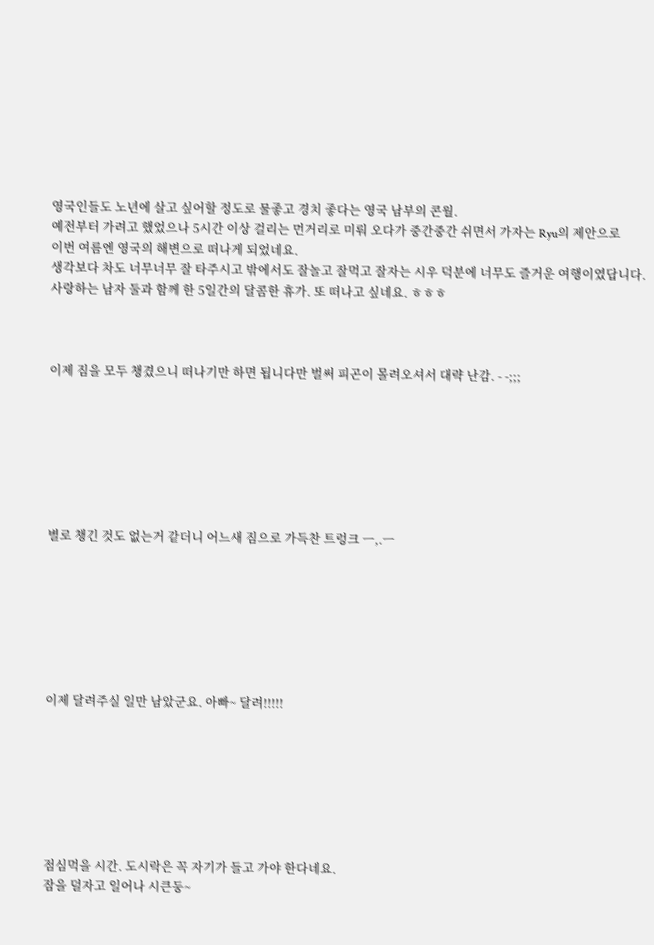영국인들도 노년에 살고 싶어할 정도로 물좋고 경치 좋다는 영국 남부의 콘월.
예전부터 가려고 했었으나 5시간 이상 걸리는 먼거리로 미뤄 오다가 중간중간 쉬면서 가자는 Ryu의 제안으로
이번 여름엔 영국의 해변으로 떠나게 되었네요.
생각보다 차도 너무너무 잘 타주시고 밖에서도 잘놀고 잘먹고 잘자는 시우 덕분에 너무도 즐거운 여행이였답니다.
사랑하는 남자 둘과 함께 한 5일간의 달콤한 휴가. 또 떠나고 싶네요. ㅎㅎㅎ



이제 짐을 모두 챙겼으니 떠나기만 하면 됩니다만 벌써 피곤이 몰려오셔서 대략 난감. - -;;;







별로 챙긴 것도 없는거 같더니 어느새 짐으로 가득찬 트렁크 ㅡ,.ㅡ







이제 달려주실 일만 남았군요. 아빠~ 달려!!!!!







점심먹을 시간. 도시락은 꼭 자기가 들고 가야 한다네요.
잠을 덜자고 일어나 시큰둥~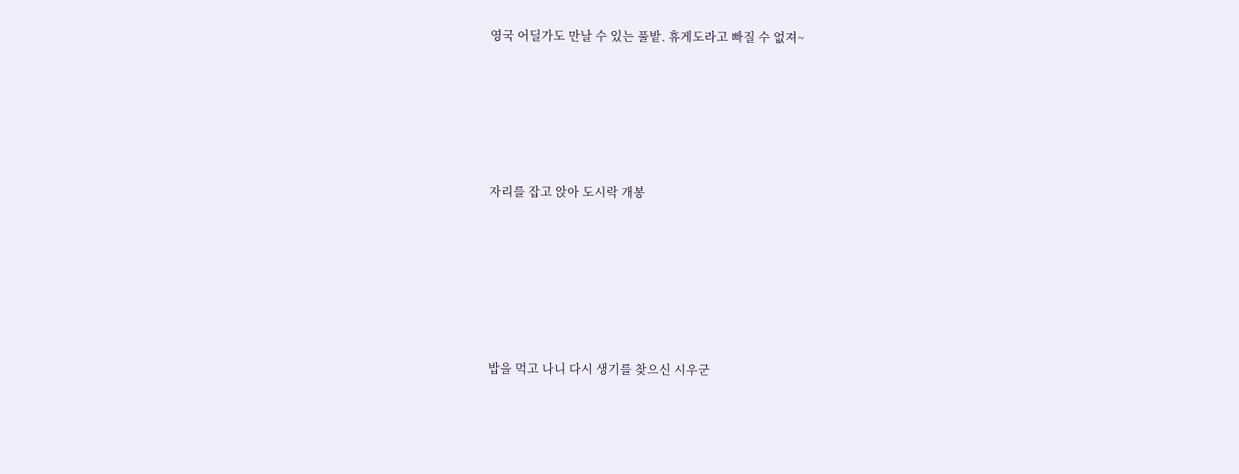영국 어딜가도 만날 수 있는 풀밭. 휴게도라고 빠질 수 없져~







자리를 잡고 앉아 도시락 개봉








밥을 먹고 나니 다시 생기를 찾으신 시우군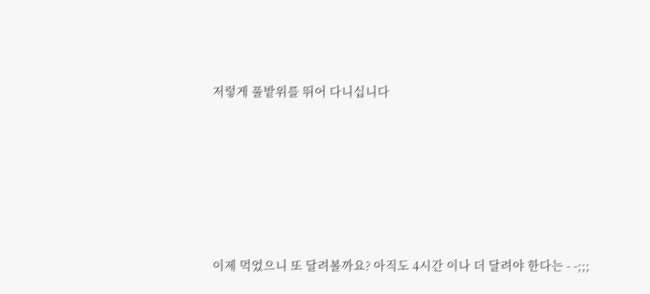저렇게 풀밭위를 뛰어 다니십니다







이제 먹었으니 또 달려볼까요? 아직도 4시간 이나 더 달려야 한다는 - -;;;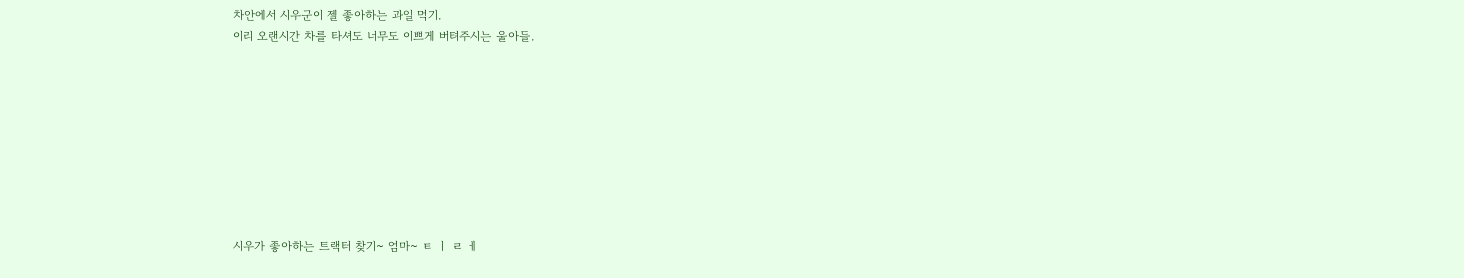차안에서 시우군이 젤 좋아하는 과일 먹기.
이리 오랜시간 차를 타셔도 너무도 이쁘게 버텨주시는 울아들.









시우가 좋아하는 트랙터 찾기~ 엄마~ ㅌ ㅣ ㄹ ㅔ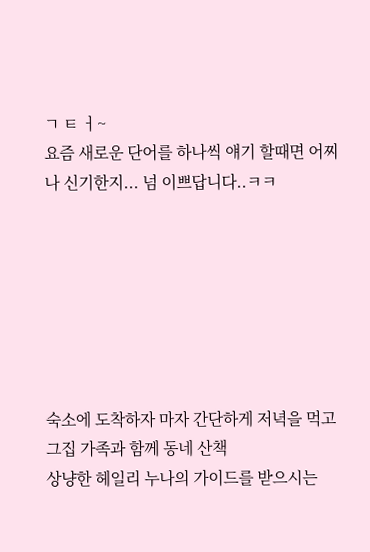ㄱ ㅌ ㅓ~
요즘 새로운 단어를 하나씩 얘기 할때면 어찌나 신기한지... 넘 이쁘답니다..ㅋㅋ







숙소에 도착하자 마자 간단하게 저녁을 먹고 그집 가족과 함께 동네 산책
상냥한 헤일리 누나의 가이드를 받으시는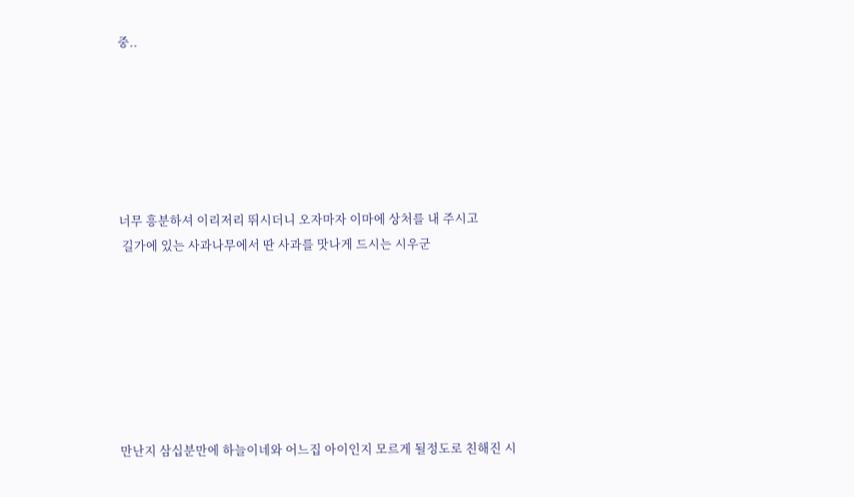중..






너무 흥분하셔 이리저리 뛰시더니 오자마자 이마에 상처를 내 주시고
 길가에 있는 사과나무에서 딴 사과를 맛나게 드시는 시우군







만난지 삼십분만에 하늘이네와 어느집 아이인지 모르게 될정도로 친해진 시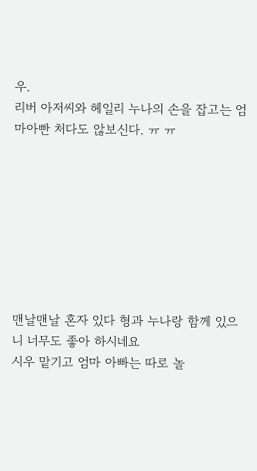우.
리버 아저씨와 헤일리 누나의 손을 잡고는 엄마아빤 처다도 않보신다. ㅠ ㅠ








맨날맨날 혼자 있다 형과 누나랑 함께 있으니 너무도 좋아 하시네요
시우 맡기고 엄마 아빠는 따로 놀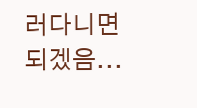러다니면 되겠음...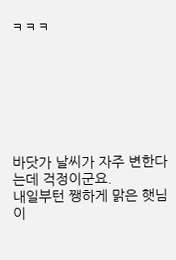ㅋㅋㅋ







바닷가 날씨가 자주 변한다는데 걱정이군요.
내일부턴 쨍하게 맑은 햇님이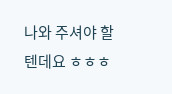나와 주셔야 할텐데요 ㅎㅎㅎ